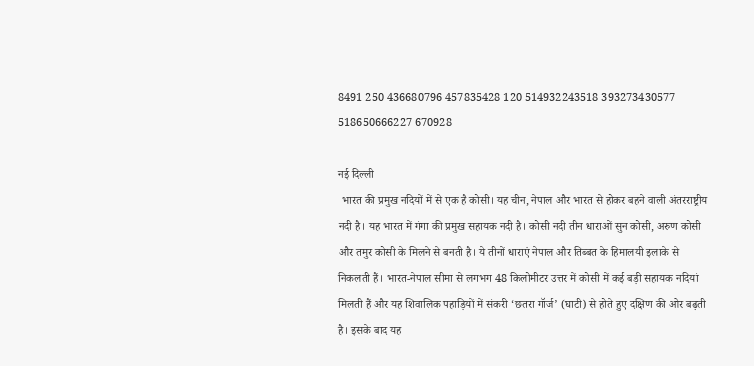8491 250 436680796 457835428 120 514932243518 393273430577 518650666227 670928

नई दिल्ली
 भारत की प्रमुख नदियों में से एक है कोसी। यह चीन, नेपाल और भारत से होकर बहने वाली अंतरराष्ट्रीय नदी है। यह भारत में गंगा की प्रमुख सहायक नदी है। कोसी नदी तीन धाराओं सुन कोसी, अरुण कोसी और तमुर कोसी के मिलने से बनती है। ये तीनों धाराएं नेपाल और तिब्बत के हिमालयी इलाके से निकलती हैं। भारत-नेपाल सीमा से लगभग 48 किलोमीटर उत्तर में कोसी में कई बड़ी सहायक नदियां मिलती हैं और यह शिवालिक पहाड़ियों में संकरी ‘छतरा गॉर्ज’ (घाटी) से होते हुए दक्षिण की ओर बढ़ती है। इसके बाद यह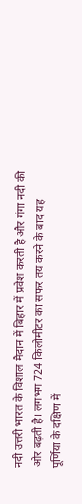नदी उत्तरी भारत के विशाल मैदान में बिहार में प्रवेश करती है और गंगा नदी की ओर बढ़ती है। लगभग 724 किलोमीटर का सफर तय करने के बाद यह पूर्णिया के दक्षिण में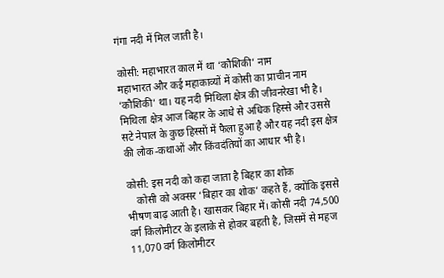गंगा नदी में मिल जाती है।

कोसी: महाभारत काल में था ‘कौशिकी’ नाम
महाभारत और कई महाकाव्यों में कोसी का प्राचीन नाम ‘कौशिकी’ था। यह नदी मिथिला क्षेत्र की जीवनरेखा भी है। मिथिला क्षेत्र आज बिहार के आधे से अधिक हिस्से और उससे सटे नेपाल के कुछ हिस्सों में फैला हुआ है और यह नदी इस क्षेत्र की लोक-कथाओं और किंवदंतियों का आधार भी है।

कोसी: इस नदी को कहा जाता है बिहार का शोक
    कोसी को अक्सर ‘बिहार का शोक’ कहते हैं, क्योंकि इससे भीषण बाढ़ आती है। खासकर बिहार में। कोसी नदी 74,500 वर्ग किलोमीटर के इलाके से होकर बहती है, जिसमें से महज 11,070 वर्ग किलोमीटर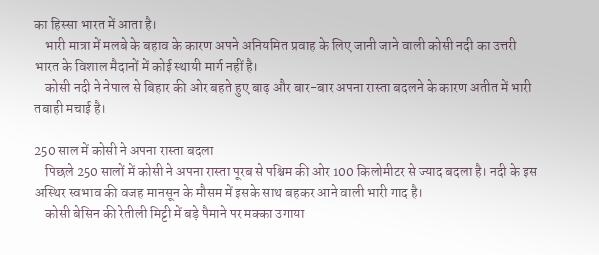का हिस्सा भारत में आता है।
    भारी मात्रा में मलबे के बहाव के कारण अपने अनियमित प्रवाह के लिए जानी जाने वाली कोसी नदी का उत्तरी भारत के विशाल मैदानों में कोई स्थायी मार्ग नहीं है।
    कोसी नदी ने नेपाल से बिहार की ओर बहते हुए बाढ़ और बार-बार अपना रास्ता बदलने के कारण अतीत में भारी तबाही मचाई है।

250 साल में कोसी ने अपना रास्ता बदला
    पिछले 250 सालों में कोसी ने अपना रास्ता पूरब से पश्चिम की ओर 100 किलोमीटर से ज्याद बदला है। नदी के इस अस्थिर स्वभाव की वजह मानसून के मौसम में इसके साथ बहकर आने वाली भारी गाद है।
    कोसी बेसिन की रेतीली मिट्टी में बड़े पैमाने पर मक्का उगाया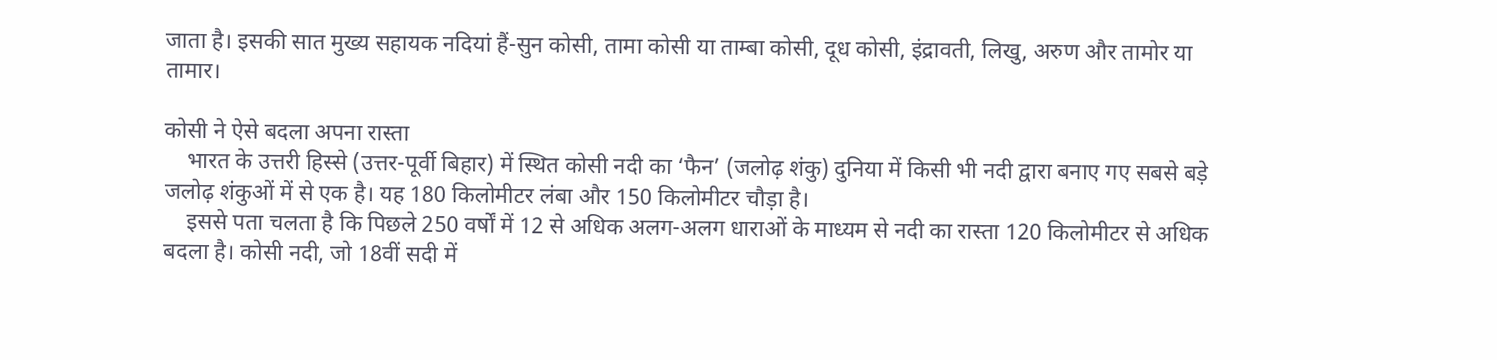जाता है। इसकी सात मुख्य सहायक नदियां हैं-सुन कोसी, तामा कोसी या ताम्बा कोसी, दूध कोसी, इंद्रावती, लिखु, अरुण और तामोर या तामार।

कोसी ने ऐसे बदला अपना रास्ता
    भारत के उत्तरी हिस्से (उत्तर-पूर्वी बिहार) में स्थित कोसी नदी का ‘फैन’ (जलोढ़ शंकु) दुनिया में किसी भी नदी द्वारा बनाए गए सबसे बड़े जलोढ़ शंकुओं में से एक है। यह 180 किलोमीटर लंबा और 150 किलोमीटर चौड़ा है।
    इससे पता चलता है कि पिछले 250 वर्षों में 12 से अधिक अलग-अलग धाराओं के माध्यम से नदी का रास्ता 120 किलोमीटर से अधिक बदला है। कोसी नदी, जो 18वीं सदी में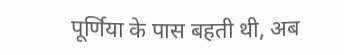पूर्णिया के पास बहती थी, अब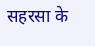सहरसा के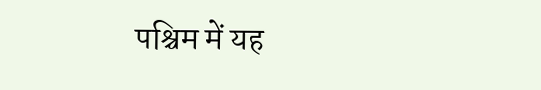पश्चिम में यह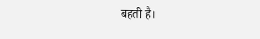बहती है।